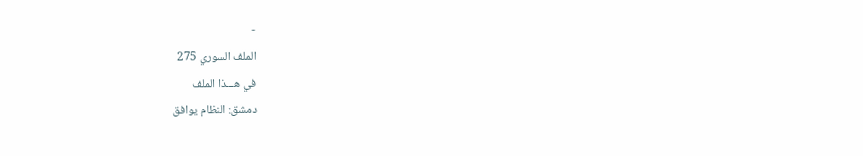-
الملف السوري 275
في هـــذا الملف
دمشق: النظام يوافق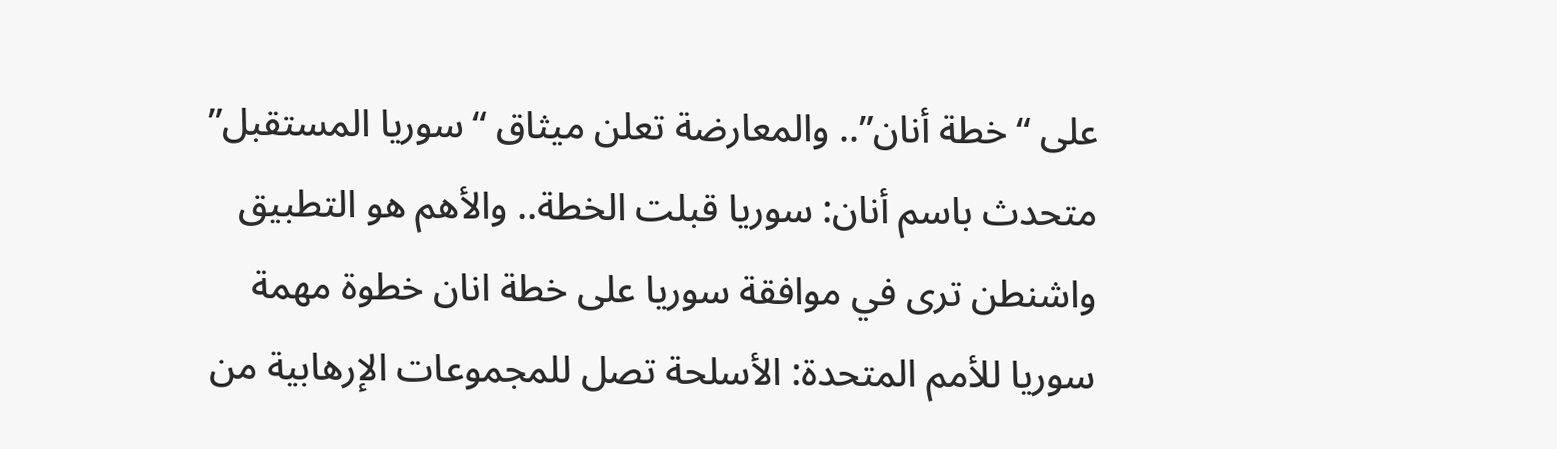على “خطة أنان”.. والمعارضة تعلن ميثاق “سوريا المستقبل”
متحدث باسم أنان: سوريا قبلت الخطة.. والأهم هو التطبيق
واشنطن ترى في موافقة سوريا على خطة انان خطوة مهمة
سوريا للأمم المتحدة: الأسلحة تصل للمجموعات الإرهابية من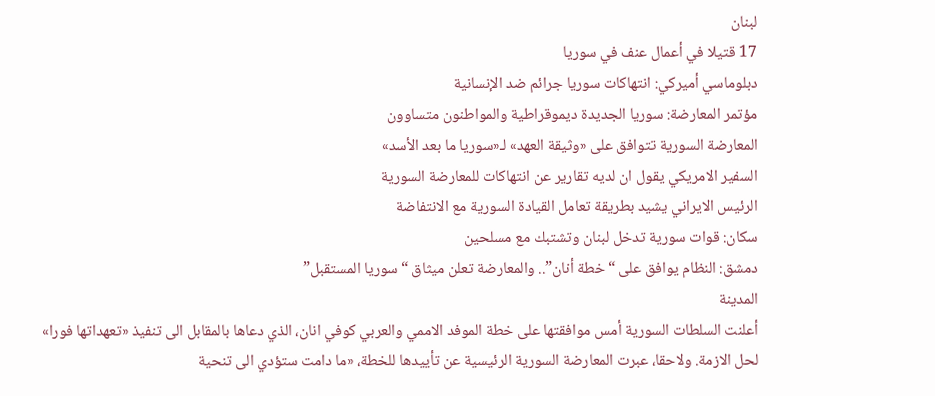لبنان
17 قتيلا في أعمال عنف في سوريا
دبلوماسي أميركي: انتهاكات سوريا جرائم ضد الإنسانية
مؤتمر المعارضة: سوريا الجديدة ديموقراطية والمواطنون متساوون
المعارضة السورية تتوافق على «وثيقة العهد» لـ«سوريا ما بعد الأسد»
السفير الامريكي يقول ان لديه تقارير عن انتهاكات للمعارضة السورية
الرئيس الايراني يشيد بطريقة تعامل القيادة السورية مع الانتفاضة
سكان: قوات سورية تدخل لبنان وتشتبك مع مسلحين
دمشق: النظام يوافق على “خطة أنان”.. والمعارضة تعلن ميثاق “سوريا المستقبل”
المدينة
أعلنت السلطات السورية أمس موافقتها على خطة الموفد الاممي والعربي كوفي انان، الذي دعاها بالمقابل الى تنفيذ «تعهداتها فورا» لحل الازمة. ولاحقا، عبرت المعارضة السورية الرئيسية عن تأييدها للخطة، «ما دامت ستؤدي الى تنحية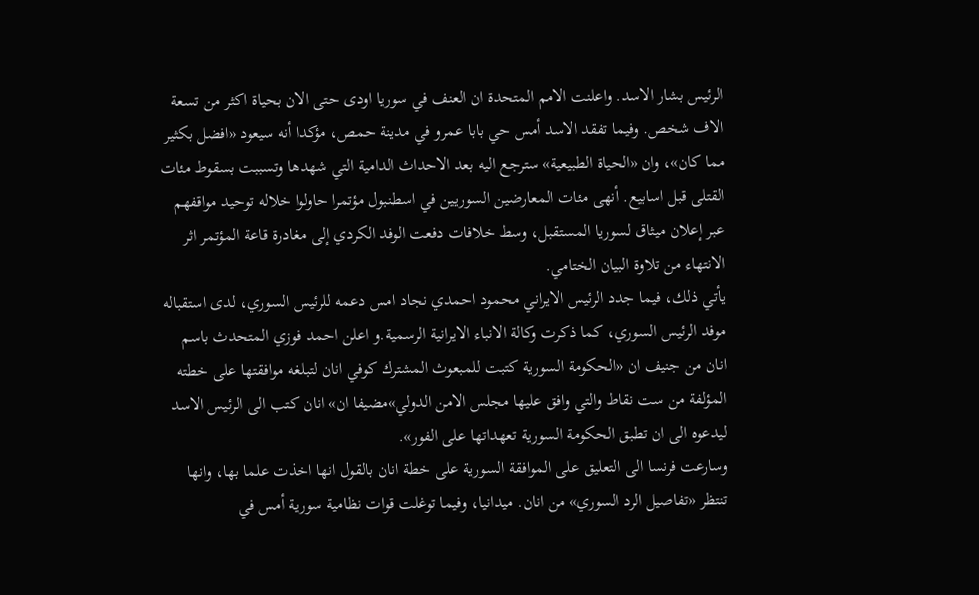الرئيس بشار الاسد. واعلنت الامم المتحدة ان العنف في سوريا اودى حتى الان بحياة اكثر من تسعة الاف شخص. وفيما تفقد الاسد أمس حي بابا عمرو في مدينة حمص، مؤكدا أنه سيعود «افضل بكثير مما كان»، وان «الحياة الطبيعية» سترجع اليه بعد الاحداث الدامية التي شهدها وتسببت بسقوط مئات القتلى قبل اسابيع. أنهى مئات المعارضين السوريين في اسطنبول مؤتمرا حاولوا خلاله توحيد مواقفهم عبر إعلان ميثاق لسوريا المستقبل، وسط خلافات دفعت الوفد الكردي إلى مغادرة قاعة المؤتمر اثر الانتهاء من تلاوة البيان الختامي.
يأتي ذلك، فيما جدد الرئيس الايراني محمود احمدي نجاد امس دعمه للرئيس السوري، لدى استقباله موفد الرئيس السوري، كما ذكرت وكالة الانباء الايرانية الرسمية.و اعلن احمد فوزي المتحدث باسم انان من جنيف ان «الحكومة السورية كتبت للمبعوث المشترك كوفي انان لتبلغه موافقتها على خطته المؤلفة من ست نقاط والتي وافق عليها مجلس الامن الدولي»مضيفا ان» انان كتب الى الرئيس الاسد ليدعوه الى ان تطبق الحكومة السورية تعهداتها على الفور».
وسارعت فرنسا الى التعليق على الموافقة السورية على خطة انان بالقول انها اخذت علما بها، وانها تنتظر «تفاصيل الرد السوري» من انان. ميدانيا، وفيما توغلت قوات نظامية سورية أمس في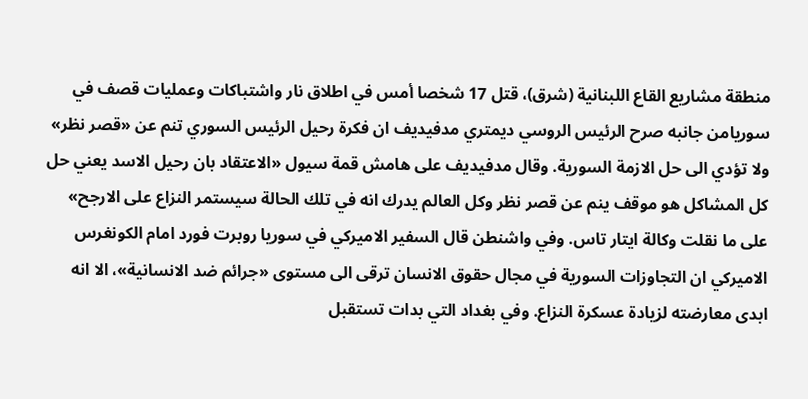منطقة مشاريع القاع اللبنانية (شرق)، قتل 17 شخصا أمس في اطلاق نار واشتباكات وعمليات قصف في سوريامن جانبه صرح الرئيس الروسي ديمتري مدفيديف ان فكرة رحيل الرئيس السوري تنم عن «قصر نظر» ولا تؤدي الى حل الازمة السورية. وقال مدفيديف على هامش قمة سيول «الاعتقاد بان رحيل الاسد يعني حل كل المشاكل هو موقف ينم عن قصر نظر وكل العالم يدرك انه في تلك الحالة سيستمر النزاع على الارجح» على ما نقلت وكالة ايتار تاس. وفي واشنطن قال السفير الاميركي في سوريا روبرت فورد امام الكونغرس الاميركي ان التجاوزات السورية في مجال حقوق الانسان ترقى الى مستوى «جرائم ضد الانسانية»، الا انه ابدى معارضته لزيادة عسكرة النزاع. وفي بغداد التي بدات تستقبل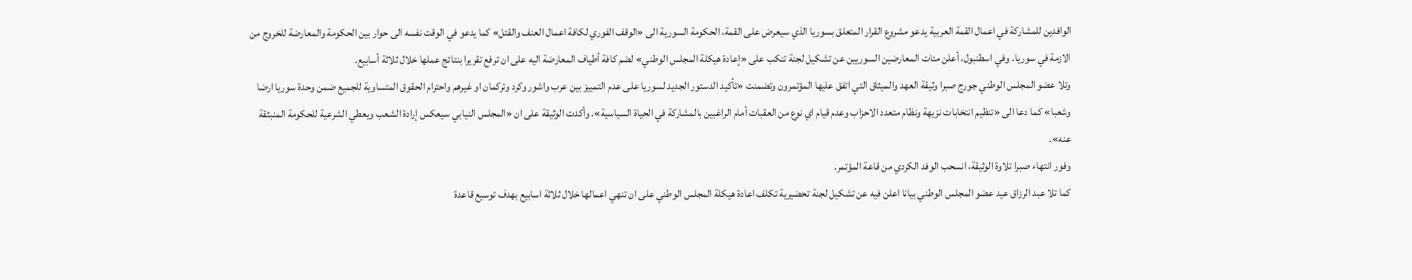الوافدين للمشاركة في اعمال القمة العربية يدعو مشروع القرار المتعلق بسوريا الذي سيعرض على القمة، الحكومة السورية الى «الوقف الفوري لكافة اعمال العنف والقتل» كما يدعو في الوقت نفسه الى حوار بين الحكومة والمعارضة للخروج من الازمة في سوريا. وفي اسطنبول، أعلن مئات المعارضين السوريين عن تشكيل لجنة تنكب على «إعادة هيكلة المجلس الوطني» لضم كافة أطياف المعارضة اليه على ان ترفع تقريرا بنتائج عملها خلال ثلاثة أسابيع.
وتلا عضو المجلس الوطني جورج صبرا وثيقة العهد والميثاق التي اتفق عليها المؤتمرون وتضمنت «تأكيد الدستور الجديد لسوريا على عدم التمييز بين عرب واشور وكرد وتركمان او غيرهم واحترام الحقوق المتساوية للجميع ضمن وحدة سوريا ارضا وشعبا» كما دعا الى «تنظيم انتخابات نزيهة ونظام متعدد الاحزاب وعدم قيام اي نوع من العقبات أمام الراغبين بالمشاركة في الحياة السياسية». وأكدت الوثيقة على ان «المجلس النيابي سيعكس إرادة الشعب ويعطي الشرعية للحكومة المنبثقة عنه».
وفور انتهاء صبرا تلاوة الوثيقة، انسحب الوفد الكردي من قاعة المؤتمر.
كما تلا عبد الرزاق عيد عضو المجلس الوطني بيانا اعلن فيه عن تشكيل لجنة تحضيرية تكلف اعادة هيكلة المجلس الوطني على ان تنهي اعمالها خلال ثلاثة اسابيع بهدف توسيع قاعدة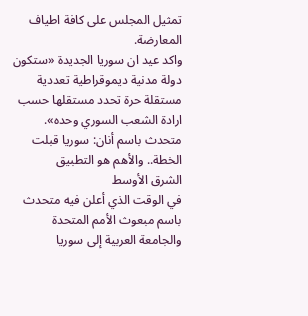تمثيل المجلس على كافة اطياف المعارضة.
واكد عيد ان سوريا الجديدة «ستكون دولة مدنية ديموقراطية تعددية مستقلة حرة تحدد مستقلها حسب ارادة الشعب السوري وحده».
متحدث باسم أنان: سوريا قبلت الخطة.. والأهم هو التطبيق
الشرق الأوسط
في الوقت الذي أعلن فيه متحدث باسم مبعوث الأمم المتحدة والجامعة العربية إلى سوريا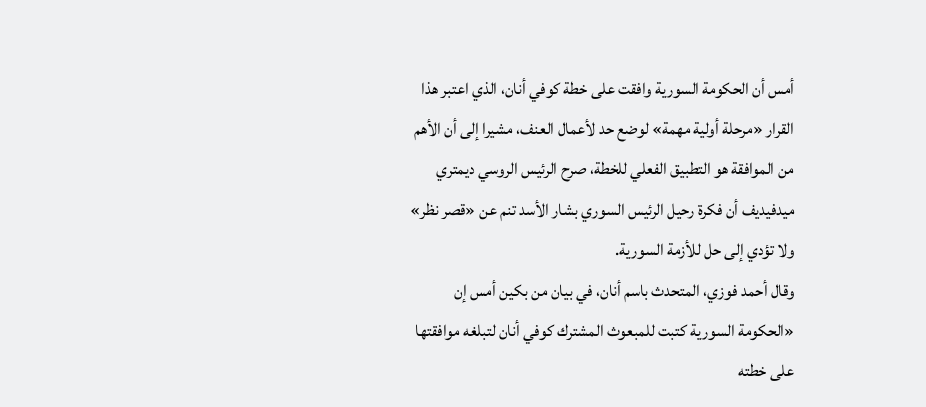أمس أن الحكومة السورية وافقت على خطة كوفي أنان، الذي اعتبر هذا القرار «مرحلة أولية مهمة» لوضع حد لأعمال العنف، مشيرا إلى أن الأهم من الموافقة هو التطبيق الفعلي للخطة، صرح الرئيس الروسي ديمتري ميدفيديف أن فكرة رحيل الرئيس السوري بشار الأسد تنم عن «قصر نظر» ولا تؤدي إلى حل للأزمة السورية.
وقال أحمد فوزي، المتحدث باسم أنان، في بيان من بكين أمس إن «الحكومة السورية كتبت للمبعوث المشترك كوفي أنان لتبلغه موافقتها على خطته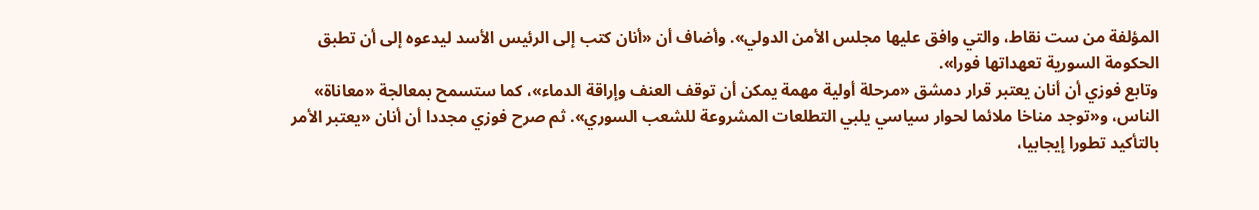المؤلفة من ست نقاط، والتي وافق عليها مجلس الأمن الدولي». وأضاف أن «أنان كتب إلى الرئيس الأسد ليدعوه إلى أن تطبق الحكومة السورية تعهداتها فورا».
وتابع فوزي أن أنان يعتبر قرار دمشق «مرحلة أولية مهمة يمكن أن توقف العنف وإراقة الدماء»، كما ستسمح بمعالجة «معاناة» الناس، و«توجد مناخا ملائما لحوار سياسي يلبي التطلعات المشروعة للشعب السوري». ثم صرح فوزي مجددا أن أنان «يعتبر الأمر بالتأكيد تطورا إيجابيا،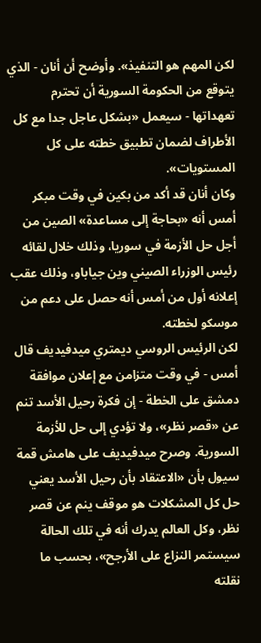لكن المهم هو التنفيذ». وأوضح أن أنان - الذي يتوقع من الحكومة السورية أن تحترم تعهداتها - سيعمل «بشكل عاجل جدا مع كل الأطراف لضمان تطبيق خطته على كل المستويات».
وكان أنان قد أكد من بكين في وقت مبكر أمس أنه «بحاجة إلى مساعدة» الصين من أجل حل الأزمة في سوريا، وذلك خلال لقائه رئيس الوزراء الصيني وين جياباو، وذلك عقب إعلانه أول من أمس أنه حصل على دعم من موسكو لخطته.
لكن الرئيس الروسي ديمتري ميدفيديف قال أمس - في وقت متزامن مع إعلان موافقة دمشق على الخطة - إن فكرة رحيل الأسد تنم عن «قصر نظر»، ولا تؤدي إلى حل للأزمة السورية. وصرح ميدفيديف على هامش قمة سيول بأن «الاعتقاد بأن رحيل الأسد يعني حل كل المشكلات هو موقف ينم عن قصر نظر، وكل العالم يدرك أنه في تلك الحالة سيستمر النزاع على الأرجح»، بحسب ما نقلته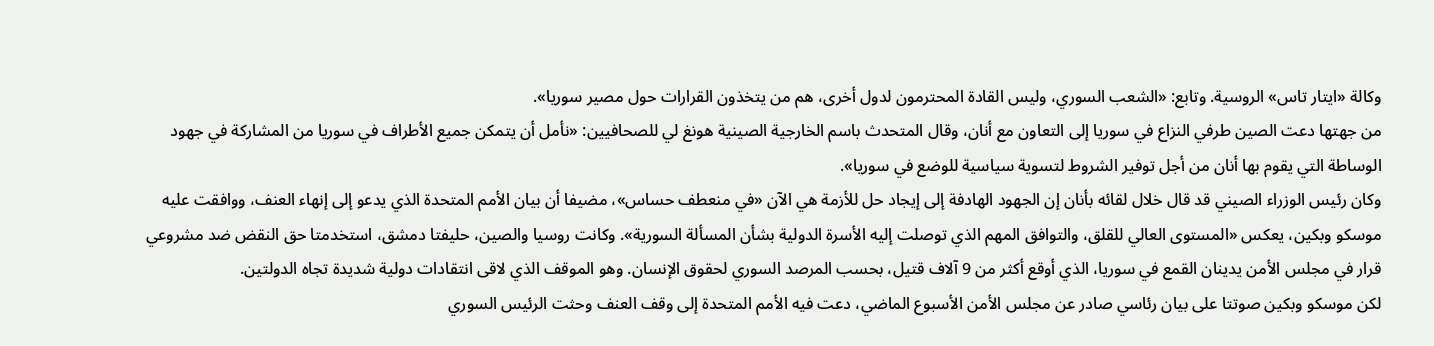وكالة «ايتار تاس» الروسية. وتابع: «الشعب السوري، وليس القادة المحترمون لدول أخرى، هم من يتخذون القرارات حول مصير سوريا».
من جهتها دعت الصين طرفي النزاع في سوريا إلى التعاون مع أنان، وقال المتحدث باسم الخارجية الصينية هونغ لي للصحافيين: «نأمل أن يتمكن جميع الأطراف في سوريا من المشاركة في جهود الوساطة التي يقوم بها أنان من أجل توفير الشروط لتسوية سياسية للوضع في سوريا».
وكان رئيس الوزراء الصيني قد قال خلال لقائه بأنان إن الجهود الهادفة إلى إيجاد حل للأزمة هي الآن «في منعطف حساس»، مضيفا أن بيان الأمم المتحدة الذي يدعو إلى إنهاء العنف، ووافقت عليه موسكو وبكين، يعكس «المستوى العالي للقلق، والتوافق المهم الذي توصلت إليه الأسرة الدولية بشأن المسألة السورية». وكانت روسيا والصين، حليفتا دمشق، استخدمتا حق النقض ضد مشروعي قرار في مجلس الأمن يدينان القمع في سوريا، الذي أوقع أكثر من 9 آلاف قتيل، بحسب المرصد السوري لحقوق الإنسان. وهو الموقف الذي لاقى انتقادات دولية شديدة تجاه الدولتين.
لكن موسكو وبكين صوتتا على بيان رئاسي صادر عن مجلس الأمن الأسبوع الماضي، دعت فيه الأمم المتحدة إلى وقف العنف وحثت الرئيس السوري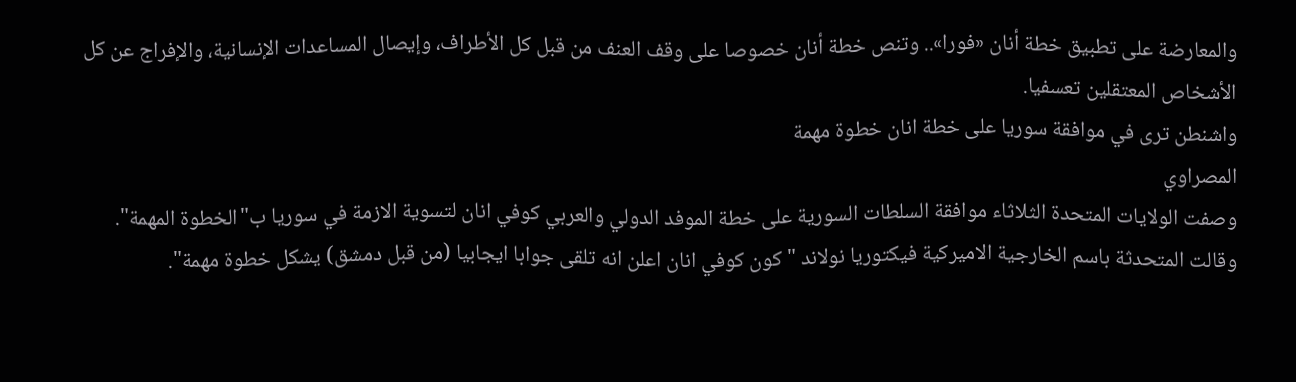والمعارضة على تطبيق خطة أنان «فورا».. وتنص خطة أنان خصوصا على وقف العنف من قبل كل الأطراف، وإيصال المساعدات الإنسانية، والإفراج عن كل الأشخاص المعتقلين تعسفيا.
واشنطن ترى في موافقة سوريا على خطة انان خطوة مهمة
المصراوي
وصفت الولايات المتحدة الثلاثاء موافقة السلطات السورية على خطة الموفد الدولي والعربي كوفي انان لتسوية الازمة في سوريا ب"الخطوة المهمة".
وقالت المتحدثة باسم الخارجية الاميركية فيكتوريا نولاند "كون كوفي انان اعلن انه تلقى جوابا ايجابيا (من قبل دمشق) يشكل خطوة مهمة".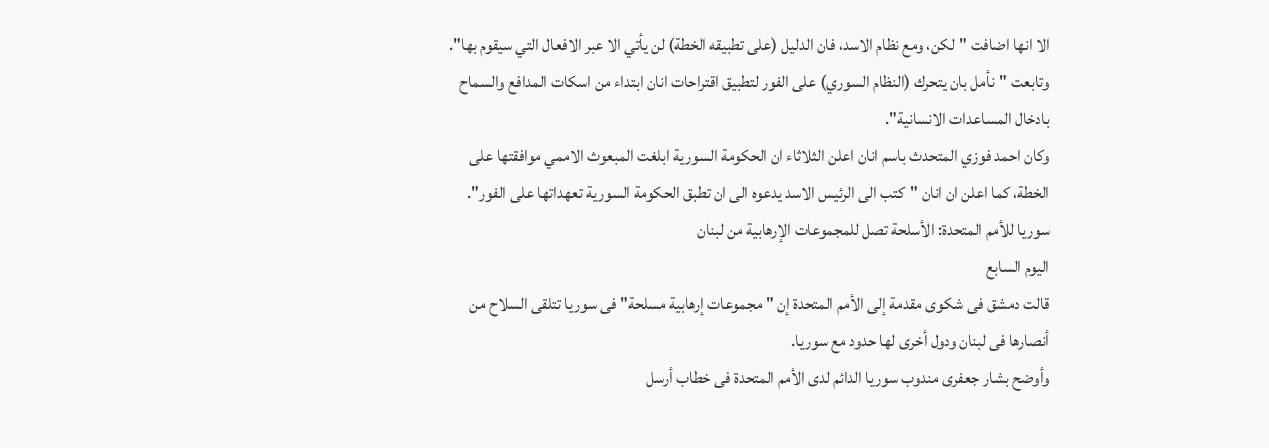الا انها اضافت "لكن، ومع نظام الاسد، فان الدليل (على تطبيقه الخطة) لن يأتي الا عبر الافعال التي سيقوم بها".
وتابعت "نأمل بان يتحرك (النظام السوري) على الفور لتطبيق اقتراحات انان ابتداء من اسكات المدافع والسماح بادخال المساعدات الانسانية".
وكان احمد فوزي المتحدث باسم انان اعلن الثلاثاء ان الحكومة السورية ابلغت المبعوث الاممي موافقتها على الخطة، كما اعلن ان انان "كتب الى الرئيس الاسد يدعوه الى ان تطبق الحكومة السورية تعهداتها على الفور".
سوريا للأمم المتحدة: الأسلحة تصل للمجموعات الإرهابية من لبنان
اليوم السابع
قالت دمشق فى شكوى مقدمة إلى الأمم المتحدة إن "مجموعات إرهابية مسلحة" فى سوريا تتلقى السلاح من أنصارها فى لبنان ودول أخرى لها حدود مع سوريا.
وأوضح بشار جعفرى مندوب سوريا الدائم لدى الأمم المتحدة فى خطاب أرسل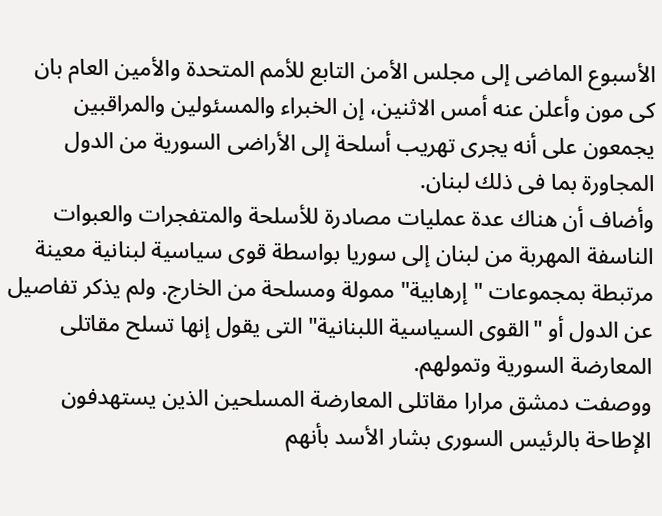الأسبوع الماضى إلى مجلس الأمن التابع للأمم المتحدة والأمين العام بان كى مون وأعلن عنه أمس الاثنين، إن الخبراء والمسئولين والمراقبين يجمعون على أنه يجرى تهريب أسلحة إلى الأراضى السورية من الدول المجاورة بما فى ذلك لبنان.
وأضاف أن هناك عدة عمليات مصادرة للأسلحة والمتفجرات والعبوات الناسفة المهربة من لبنان إلى سوريا بواسطة قوى سياسية لبنانية معينة مرتبطة بمجموعات "إرهابية" ممولة ومسلحة من الخارج. ولم يذكر تفاصيل عن الدول أو "القوى السياسية اللبنانية" التى يقول إنها تسلح مقاتلى المعارضة السورية وتمولهم.
ووصفت دمشق مرارا مقاتلى المعارضة المسلحين الذين يستهدفون الإطاحة بالرئيس السورى بشار الأسد بأنهم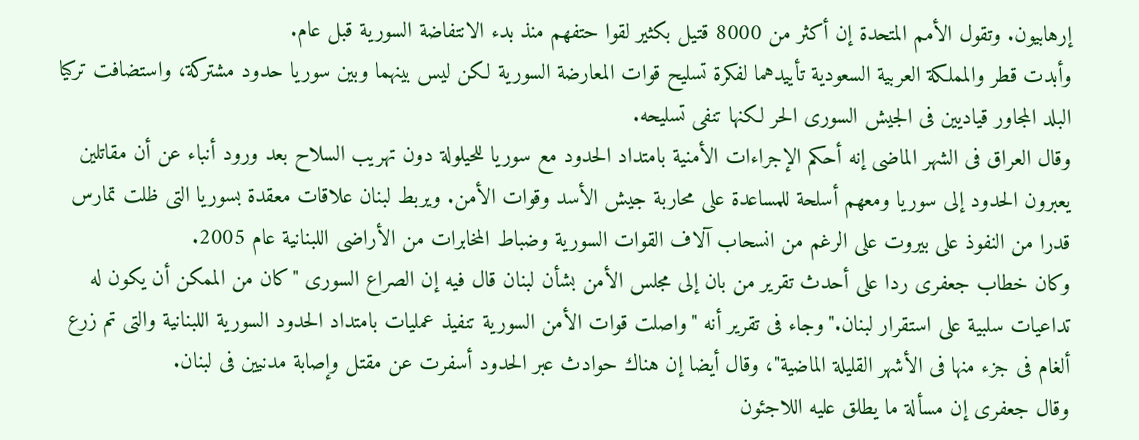إرهابيون. وتقول الأمم المتحدة إن أكثر من 8000 قتيل بكثير لقوا حتفهم منذ بدء الانتفاضة السورية قبل عام.
وأبدت قطر والمملكة العربية السعودية تأييدهما لفكرة تسليح قوات المعارضة السورية لكن ليس بينهما وبين سوريا حدود مشتركة، واستضافت تركيا البلد المجاور قياديين فى الجيش السورى الحر لكنها تنفى تسليحه.
وقال العراق فى الشهر الماضى إنه أحكم الإجراءات الأمنية بامتداد الحدود مع سوريا للحيلولة دون تهريب السلاح بعد ورود أنباء عن أن مقاتلين يعبرون الحدود إلى سوريا ومعهم أسلحة للمساعدة على محاربة جيش الأسد وقوات الأمن. ويربط لبنان علاقات معقدة بسوريا التى ظلت تمارس قدرا من النفوذ على بيروت على الرغم من انسحاب آلاف القوات السورية وضباط المخابرات من الأراضى اللبنانية عام 2005.
وكان خطاب جعفرى ردا على أحدث تقرير من بان إلى مجلس الأمن بشأن لبنان قال فيه إن الصراع السورى "كان من الممكن أن يكون له تداعيات سلبية على استقرار لبنان."وجاء فى تقرير أنه "واصلت قوات الأمن السورية تنفيذ عمليات بامتداد الحدود السورية اللبنانية والتى تم زرع ألغام فى جزء منها فى الأشهر القليلة الماضية"، وقال أيضا إن هناك حوادث عبر الحدود أسفرت عن مقتل وإصابة مدنيين فى لبنان.
وقال جعفرى إن مسألة ما يطلق عليه اللاجئون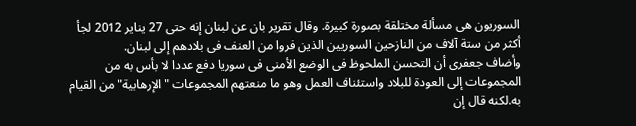السوريون هى مسألة مختلقة بصورة كبيرة. وقال تقرير بان عن لبنان إنه حتى 27 يناير 2012 لجأ أكثر من ستة آلاف من النازحين السوريين الذين فروا من العنف فى بلادهم إلى لبنان.
وأضاف جعفرى أن التحسن الملحوظ فى الوضع الأمنى فى سوريا دفع عددا لا بأس به من المجموعات إلى العودة للبلاد واستئناف العمل وهو ما منعتهم المجموعات "الإرهابية" من القيام به.لكنه قال إن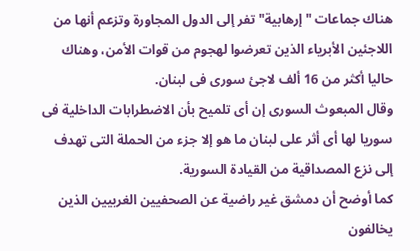هناك جماعات "إرهابية" تفر إلى الدول المجاورة وتزعم أنها من اللاجئين الأبرياء الذين تعرضوا لهجوم من قوات الأمن، وهناك حاليا أكثر من 16 ألف لاجئ سورى فى لبنان.
وقال المبعوث السورى إن أى تلميح بأن الاضطرابات الداخلية فى سوريا لها أى أثر على لبنان ما هو إلا جزء من الحملة التى تهدف إلى نزع المصداقية من القيادة السورية.
كما أوضح أن دمشق غير راضية عن الصحفيين الغربيين الذين يخالفون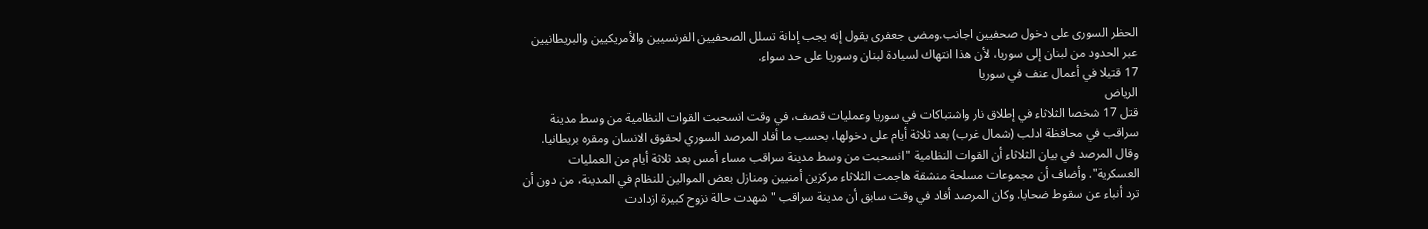الحظر السورى على دخول صحفيين اجانب.ومضى جعفرى يقول إنه يجب إدانة تسلل الصحفيين الفرنسيين والأمريكيين والبريطانيين عبر الحدود من لبنان إلى سوريا، لأن هذا انتهاك لسيادة لبنان وسوريا على حد سواء.
17 قتيلا في أعمال عنف في سوريا
الرياض
قتل 17 شخصا الثلاثاء في إطلاق نار واشتباكات في سوريا وعمليات قصف، في وقت انسحبت القوات النظامية من وسط مدينة سراقب في محافظة ادلب (شمال غرب) بعد ثلاثة أيام على دخولها، بحسب ما أفاد المرصد السوري لحقوق الانسان ومقره بريطانيا.
وقال المرصد في بيان الثلاثاء أن القوات النظامية "انسحبت من وسط مدينة سراقب مساء أمس بعد ثلاثة أيام من العمليات العسكرية". وأضاف أن مجموعات مسلحة منشقة هاجمت الثلاثاء مركزين أمنيين ومنازل بعض الموالين للنظام في المدينة، من دون أن ترد أنباء عن سقوط ضحايا. وكان المرصد أفاد في وقت سابق أن مدينة سراقب "شهدت حالة نزوح كبيرة ازدادت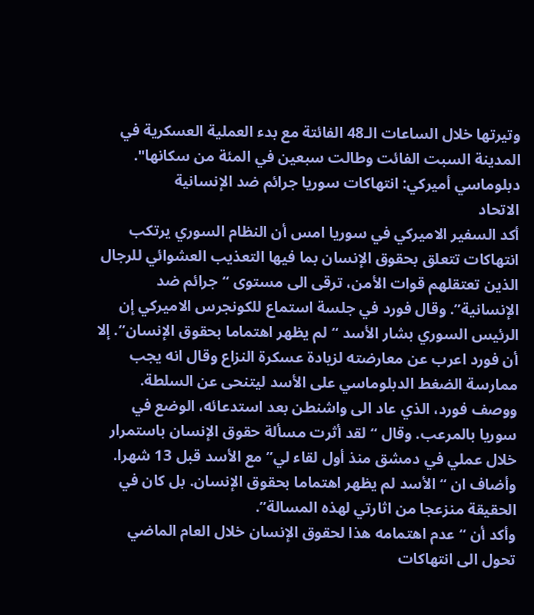وتيرتها خلال الساعات الـ48 الفائتة مع بدء العملية العسكرية في المدينة السبت الفائت وطالت سبعين في المئة من سكانها".
دبلوماسي أميركي: انتهاكات سوريا جرائم ضد الإنسانية
الاتحاد
أكد السفير الاميركي في سوريا امس أن النظام السوري يرتكب انتهاكات تتعلق بحقوق الإنسان بما فيها التعذيب العشوائي للرجال الذين تعتقلهم قوات الأمن، ترقى الى مستوى “جرائم ضد الإنسانية”. وقال فورد في جلسة استماع للكونجرس الاميركي إن الرئيس السوري بشار الأسد “لم يظهر اهتماما بحقوق الإنسان”. إلا أن فورد اعرب عن معارضته لزيادة عسكرة النزاع وقال انه يجب ممارسة الضغط الدبلوماسي على الأسد ليتنحى عن السلطة.
ووصف فورد، الذي عاد الى واشنطن بعد استدعائه، الوضع في سوريا بالمرعب. وقال “لقد أثرت مسألة حقوق الإنسان باستمرار خلال عملي في دمشق منذ أول لقاء لي” مع الأسد قبل 13 شهرا. وأضاف ان “الأسد لم يظهر اهتماما بحقوق الإنسان. بل كان في الحقيقة منزعجا من اثارتي لهذه المسالة”.
وأكد أن “عدم اهتمامه هذا لحقوق الإنسان خلال العام الماضي تحول الى انتهاكات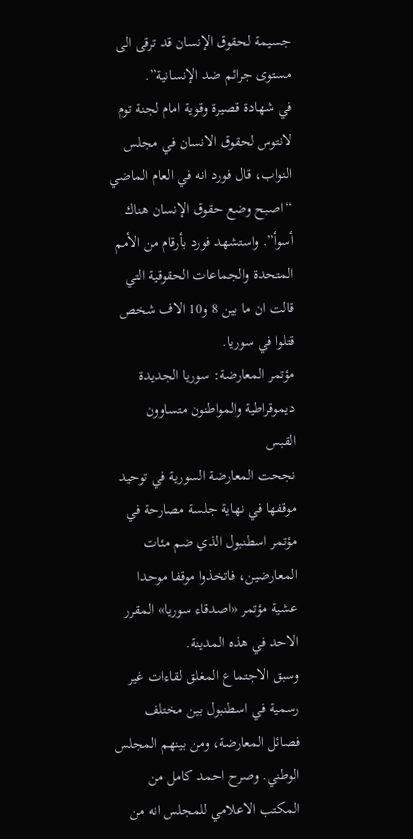جسيمة لحقوق الإنسان قد ترقى الى مستوى جرائم ضد الإنسانية”.
في شهادة قصيرة وقوية امام لجنة توم لانتوس لحقوق الانسان في مجلس النواب، قال فورد انه في العام الماضي “اصبح وضع حقوق الإنسان هناك أسوأ”. واستشهد فورد بأرقام من الأمم المتحدة والجماعات الحقوقية التي قالت ان ما بين 8 و10 الاف شخص قتلوا في سوريا.
مؤتمر المعارضة: سوريا الجديدة ديموقراطية والمواطنون متساوون
القبس
نجحت المعارضة السورية في توحيد موقفها في نهاية جلسة مصارحة في مؤتمر اسطنبول الذي ضم مئات المعارضين، فاتخذوا موقفا موحدا عشية مؤتمر «اصدقاء سوريا» المقرر الاحد في هذه المدينة.
وسبق الاجتماع المغلق لقاءات غير رسمية في اسطنبول بين مختلف فصائل المعارضة، ومن بينهم المجلس الوطني. وصرح احمد كامل من المكتب الاعلامي للمجلس انه من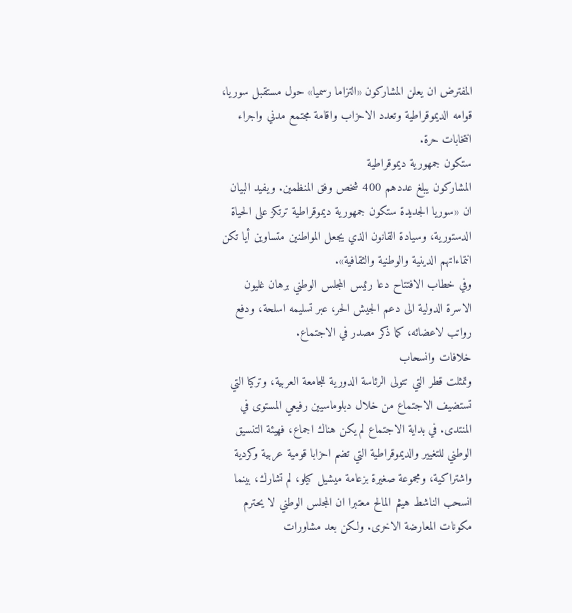المفترض ان يعلن المشاركون «التزاما رسميا» حول مستقبل سوريا، قوامه الديموقراطية وتعدد الاحزاب واقامة مجتمع مدني واجراء انتخابات حرة.
ستكون جمهورية ديموقراطية
المشاركون يبلغ عددهم 400 شخص وفق المنظمين. ويفيد البيان ان «سوريا الجديدة ستكون جمهورية ديموقراطية ترتكز على الحياة الدستورية، وسيادة القانون الذي يجعل المواطنين متساوين أيا تكن انتماءاتهم الدينية والوطنية والثقافية».
وفي خطاب الافتتاح دعا رئيس المجلس الوطني برهان غليون الاسرة الدولية الى دعم الجيش الحر، عبر تسليمه اسلحة، ودفع رواتب لاعضائه، كما ذكر مصدر في الاجتماع.
خلافات وانسحاب
وتمثلت قطر التي تتولى الرئاسة الدورية للجامعة العربية، وتركيا التي تستضيف الاجتماع من خلال دبلوماسيين رفيعي المستوى في المنتدى. في بداية الاجتماع لم يكن هناك اجماع، فهيئة التنسيق الوطني للتغيير والديموقراطية التي تضم احزابا قومية عربية وكردية واشتراكية، ومجموعة صغيرة بزعامة ميشيل كيلو، لم تشارك، بينما انسحب الناشط هيثم المالح معتبرا ان المجلس الوطني لا يحترم مكونات المعارضة الاخرى. ولكن بعد مشاورات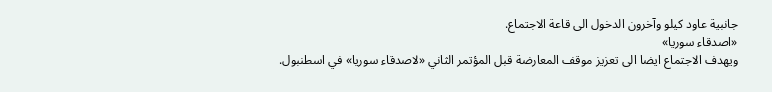جانبية عاود كيلو وآخرون الدخول الى قاعة الاجتماع.
«اصدقاء سوريا»
ويهدف الاجتماع ايضا الى تعزيز موقف المعارضة قبل المؤتمر الثاني «لاصدقاء سوريا» في اسطنبول.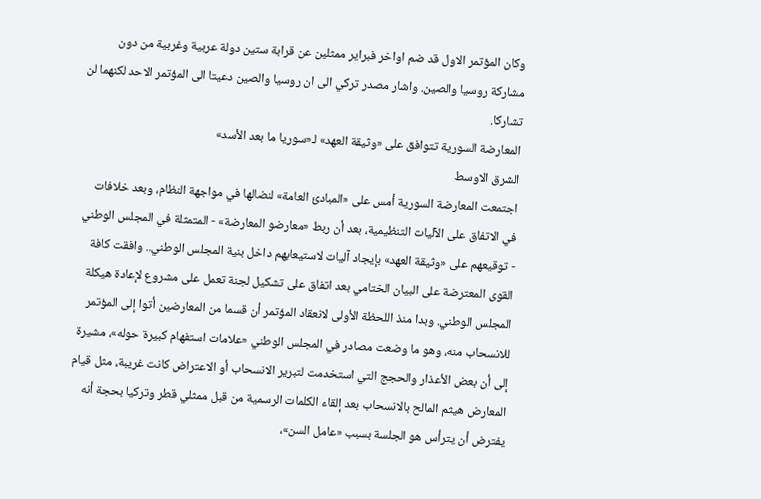وكان المؤتمر الاول قد ضم اواخر فبراير ممثلين عن قرابة ستين دولة عربية وغربية من دون مشاركة روسيا والصين. واشار مصدر تركي الى ان روسيا والصين دعيتا الى المؤتمر الاحد لكنهما لن تشاركا.
المعارضة السورية تتوافق على «وثيقة العهد» لـ«سوريا ما بعد الأسد»
الشرق الاوسط
اجتمعت المعارضة السورية أمس على «المبادئ العامة» لنضالها في مواجهة النظام، وبعد خلافات في الاتفاق على الآليات التنظيمية، بعد أن ربط «معارضو المعارضة» - المتمثلة في المجلس الوطني - توقيعهم على «وثيقة العهد» بإيجاد آليات لاستيعابهم داخل بنية المجلس الوطني.. وافقت كافة القوى المعترضة على البيان الختامي بعد اتفاق على تشكيل لجنة تعمل على مشروع لإعادة هيكلة المجلس الوطني. وبدا منذ اللحظة الأولى لانعقاد المؤتمر أن قسما من المعارضين أتوا إلى المؤتمر للانسحاب منه، وهو ما وضعت مصادر في المجلس الوطني «علامات استفهام كبيرة حوله»، مشيرة إلى أن بعض الأعذار والحجج التي استخدمت لتبرير الانسحاب أو الاعتراض كانت غريبة، مثل قيام المعارض هيثم المالح بالانسحاب بعد إلقاء الكلمات الرسمية من قبل ممثلي قطر وتركيا بحجة أنه يفترض أن يترأس هو الجلسة بسبب «عامل السن»،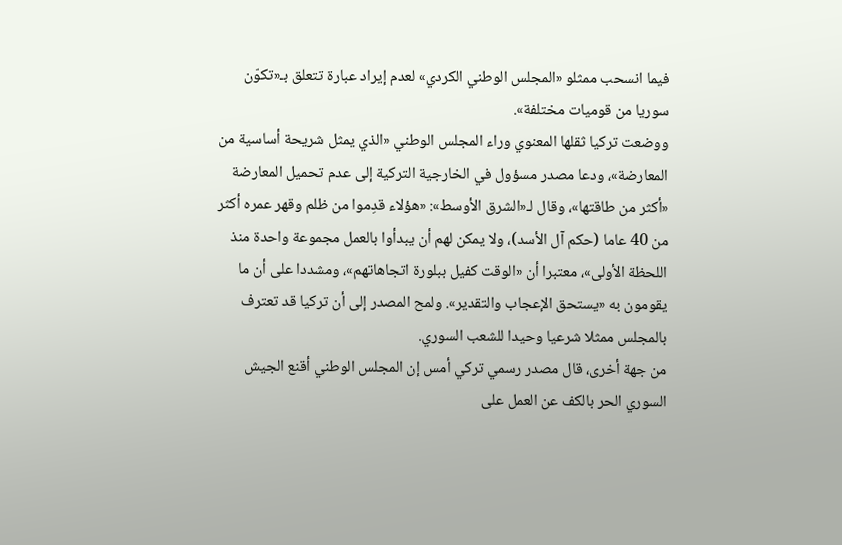فيما انسحب ممثلو «المجلس الوطني الكردي» لعدم إيراد عبارة تتعلق بـ«تكوّن سوريا من قوميات مختلفة».
ووضعت تركيا ثقلها المعنوي وراء المجلس الوطني «الذي يمثل شريحة أساسية من المعارضة»، ودعا مصدر مسؤول في الخارجية التركية إلى عدم تحميل المعارضة «أكثر من طاقتها»، وقال لـ«الشرق الأوسط»: «هؤلاء قدِموا من ظلم وقهر عمره أكثر من 40 عاما (حكم آل الأسد)، ولا يمكن لهم أن يبدأوا بالعمل مجموعة واحدة منذ اللحظة الأولى»، معتبرا أن «الوقت كفيل ببلورة اتجاهاتهم»، ومشددا على أن ما يقومون به «يستحق الإعجاب والتقدير». ولمح المصدر إلى أن تركيا قد تعترف بالمجلس ممثلا شرعيا وحيدا للشعب السوري.
من جهة أخرى، قال مصدر رسمي تركي أمس إن المجلس الوطني أقنع الجيش السوري الحر بالكف عن العمل على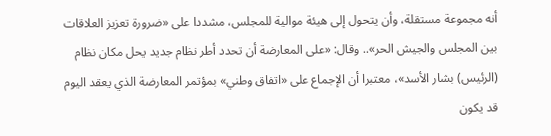أنه مجموعة مستقلة، وأن يتحول إلى هيئة موالية للمجلس، مشددا على «ضرورة تعزيز العلاقات بين المجلس والجيش الحر».. وقال: «على المعارضة أن تحدد أطر نظام جديد يحل مكان نظام (الرئيس) بشار الأسد»، معتبرا أن الإجماع على «اتفاق وطني» بمؤتمر المعارضة الذي يعقد اليوم قد يكون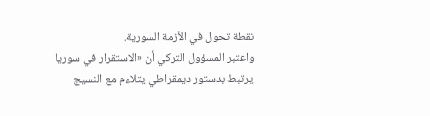نقطة تحول في الأزمة السورية.
واعتبر المسؤول التركي أن «الاستقرار في سوريا يرتبط بدستور ديمقراطي يتلاءم مع النسيج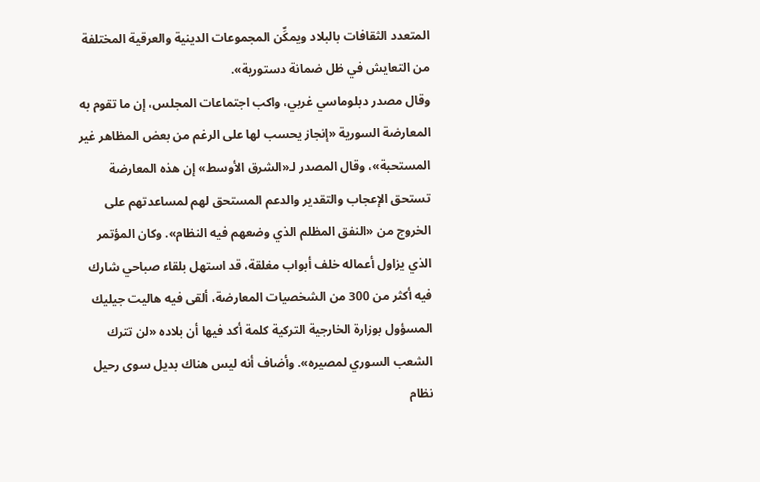المتعدد الثقافات بالبلاد ويمكِّن المجموعات الدينية والعرقية المختلفة من التعايش في ظل ضمانة دستورية».
وقال مصدر دبلوماسي غربي، واكب اجتماعات المجلس، إن ما تقوم به المعارضة السورية «إنجاز يحسب لها على الرغم من بعض المظاهر غير المستحبة»، وقال المصدر لـ«الشرق الأوسط» إن هذه المعارضة تستحق الإعجاب والتقدير والدعم المستحق لهم لمساعدتهم على الخروج من «النفق المظلم الذي وضعهم فيه النظام». وكان المؤتمر الذي يزاول أعماله خلف أبواب مغلقة، قد استهل بلقاء صباحي شارك فيه أكثر من 300 من الشخصيات المعارضة، ألقى فيه هاليت جيليك المسؤول بوزارة الخارجية التركية كلمة أكد فيها أن بلاده «لن تترك الشعب السوري لمصيره». وأضاف أنه ليس هناك بديل سوى رحيل نظام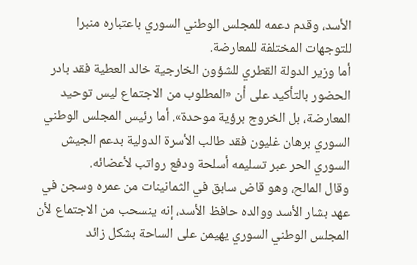الأسد، وقدم دعمه للمجلس الوطني السوري باعتباره منبرا للتوجهات المختلفة للمعارضة.
أما وزير الدولة القطري للشؤون الخارجية خالد العطية فقد بادر الحضور بالتأكيد على أن «المطلوب من الاجتماع ليس توحيد المعارضة، بل الخروج برؤية موحدة». أما رئيس المجلس الوطني السوري برهان غليون فقد طالب الأسرة الدولية بدعم الجيش السوري الحر عبر تسليمه أسلحة ودفع رواتب لأعضائه.
وقال المالح، وهو قاض سابق في الثمانينات من عمره وسجن في عهد بشار الأسد ووالده حافظ الأسد، إنه ينسحب من الاجتماع لأن المجلس الوطني السوري يهيمن على الساحة بشكل زائد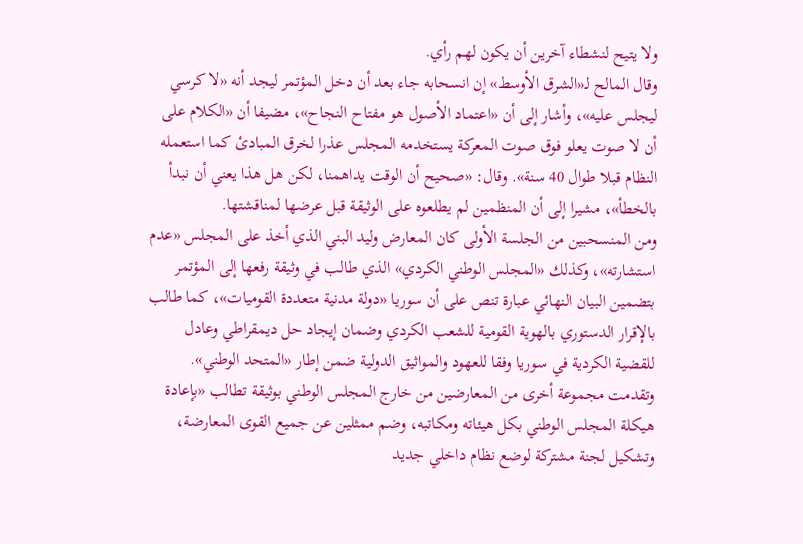ولا يتيح لنشطاء آخرين أن يكون لهم رأي.
وقال المالح لـ«الشرق الأوسط» إن انسحابه جاء بعد أن دخل المؤتمر ليجد أنه «لا كرسي ليجلس عليه»، وأشار إلى أن «اعتماد الأصول هو مفتاح النجاح»، مضيفا أن «الكلام على أن لا صوت يعلو فوق صوت المعركة يستخدمه المجلس عذرا لخرق المبادئ كما استعمله النظام قبلا طوال 40 سنة». وقال: «صحيح أن الوقت يداهمنا، لكن هل هذا يعني أن نبدأ بالخطأ»، مشيرا إلى أن المنظمين لم يطلعوه على الوثيقة قبل عرضها لمناقشتها.
ومن المنسحبين من الجلسة الأولى كان المعارض وليد البني الذي أخذ على المجلس «عدم استشارته»، وكذلك «المجلس الوطني الكردي» الذي طالب في وثيقة رفعها إلى المؤتمر بتضمين البيان النهائي عبارة تنص على أن سوريا «دولة مدنية متعددة القوميات»، كما طالب بالإقرار الدستوري بالهوية القومية للشعب الكردي وضمان إيجاد حل ديمقراطي وعادل للقضية الكردية في سوريا وفقا للعهود والمواثيق الدولية ضمن إطار «المتحد الوطني».
وتقدمت مجموعة أخرى من المعارضين من خارج المجلس الوطني بوثيقة تطالب «بإعادة هيكلة المجلس الوطني بكل هيئاته ومكاتبه، وضم ممثلين عن جميع القوى المعارضة، وتشكيل لجنة مشتركة لوضع نظام داخلي جديد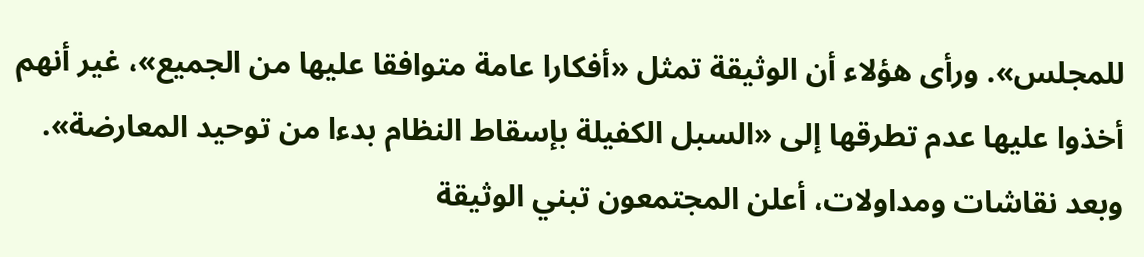للمجلس». ورأى هؤلاء أن الوثيقة تمثل «أفكارا عامة متوافقا عليها من الجميع»، غير أنهم أخذوا عليها عدم تطرقها إلى «السبل الكفيلة بإسقاط النظام بدءا من توحيد المعارضة». وبعد نقاشات ومداولات، أعلن المجتمعون تبني الوثيقة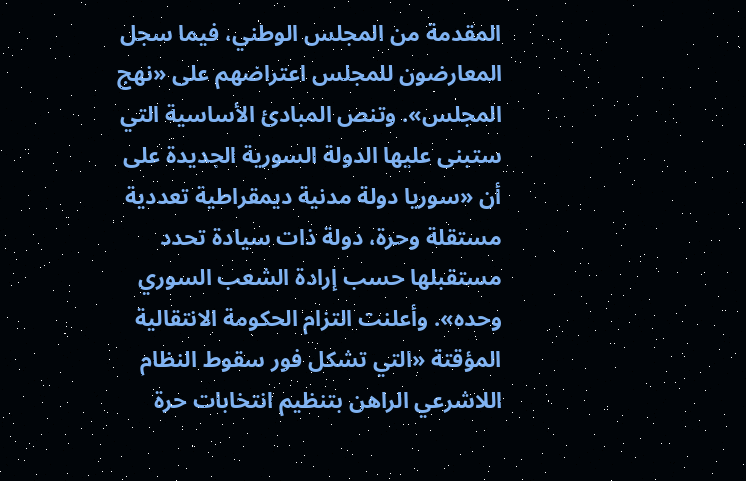المقدمة من المجلس الوطني، فيما سجل المعارضون للمجلس اعتراضهم على «نهج المجلس». وتنص المبادئ الأساسية التي ستبنى عليها الدولة السورية الجديدة على أن «سوريا دولة مدنية ديمقراطية تعددية مستقلة وحرة، دولة ذات سيادة تحدد مستقبلها حسب إرادة الشعب السوري وحده». وأعلنت التزام الحكومة الانتقالية المؤقتة «التي تشكل فور سقوط النظام اللاشرعي الراهن بتنظيم انتخابات حرة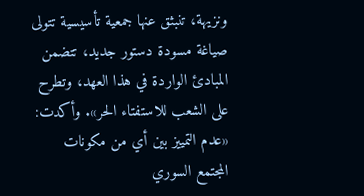ونزيهة، تنبثق عنها جمعية تأسيسية تتولى صياغة مسودة دستور جديد، تتضمن المبادئ الواردة في هذا العهد، وتطرح على الشعب للاستفتاء الحر». وأكدت: «عدم التمييز بين أي من مكونات المجتمع السوري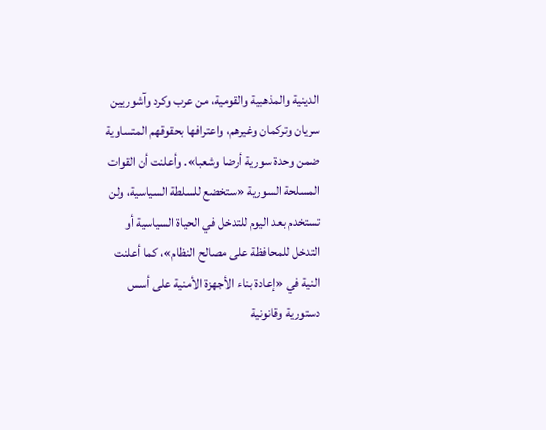الدينية والمذهبية والقومية، من عرب وكرد وآشوريين سريان وتركمان وغيرهم، واعترافها بحقوقهم المتساوية ضمن وحدة سورية أرضا وشعبا». وأعلنت أن القوات المسلحة السورية «ستخضع للسلطة السياسية، ولن تستخدم بعد اليوم للتدخل في الحياة السياسية أو التدخل للمحافظة على مصالح النظام»، كما أعلنت النية في «إعادة بناء الأجهزة الأمنية على أسس دستورية وقانونية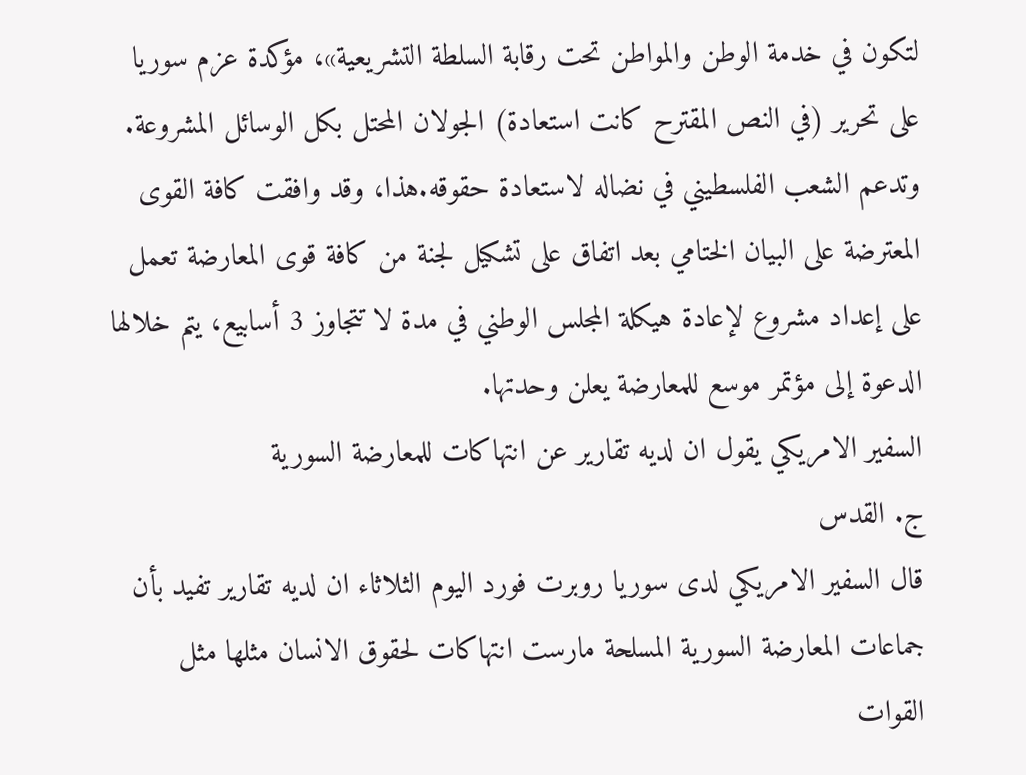لتكون في خدمة الوطن والمواطن تحت رقابة السلطة التشريعية»، مؤكدة عزم سوريا على تحرير (في النص المقترح كانت استعادة) الجولان المحتل بكل الوسائل المشروعة. وتدعم الشعب الفلسطيني في نضاله لاستعادة حقوقه.هذا، وقد وافقت كافة القوى المعترضة على البيان الختامي بعد اتفاق على تشكيل لجنة من كافة قوى المعارضة تعمل على إعداد مشروع لإعادة هيكلة المجلس الوطني في مدة لا تتجاوز 3 أسابيع، يتم خلالها الدعوة إلى مؤتمر موسع للمعارضة يعلن وحدتها.
السفير الامريكي يقول ان لديه تقارير عن انتهاكات للمعارضة السورية
ج. القدس
قال السفير الامريكي لدى سوريا روبرت فورد اليوم الثلاثاء ان لديه تقارير تفيد بأن جماعات المعارضة السورية المسلحة مارست انتهاكات لحقوق الانسان مثلها مثل القوات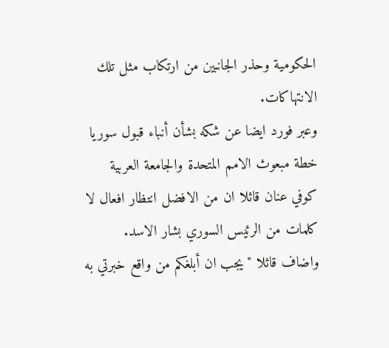الحكومية وحذر الجانبين من ارتكاب مثل تلك الانتهاكات.
وعبر فورد ايضا عن شكه بشأن أنباء قبول سوريا خطة مبعوث الامم المتحدة والجامعة العربية كوفي عنان قائلا ان من الافضل انتظار افعال لا كلمات من الرئيس السوري بشار الاسد.
واضاف قائلا "يجب ان أبلغكم من واقع خبرتي به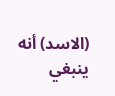(الاسد) أنه ينبغي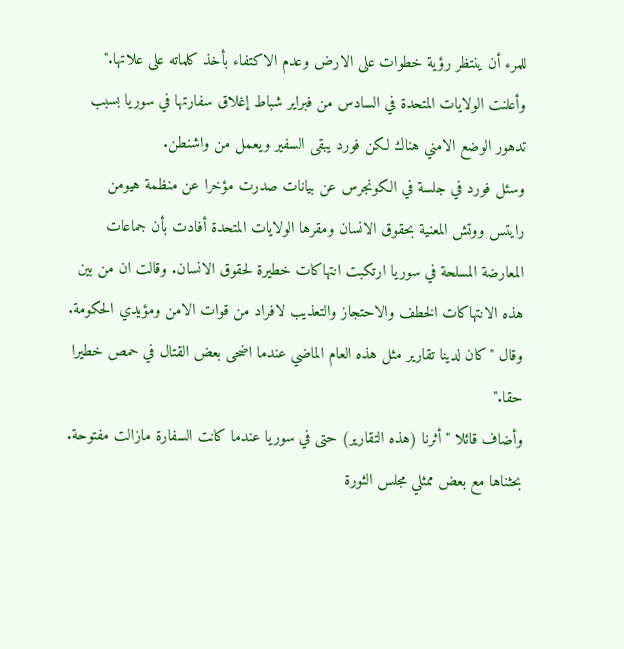للمرء أن ينتظر رؤية خطوات على الارض وعدم الاكتفاء بأخذ كلماته على علاتها."
وأعلنت الولايات المتحدة في السادس من فبراير شباط إغلاق سفارتها في سوريا بسبب تدهور الوضع الامني هناك لكن فورد يبقى السفير ويعمل من واشنطن.
وسئل فورد في جلسة في الكونجرس عن بيانات صدرت مؤخرا عن منظمة هيومن رايتس ووتش المعنية بحقوق الانسان ومقرها الولايات المتحدة أفادت بأن جماعات المعارضة المسلحة في سوريا ارتكبت انتهاكات خطيرة لحقوق الانسان. وقالت ان من بين هذه الانتهاكات الخطف والاحتجاز والتعذيب لافراد من قوات الامن ومؤيدي الحكومة.
وقال "كان لدينا تقارير مثل هذه العام الماضي عندما اضحى بعض القتال في حمص خطيرا حقا."
وأضاف قائلا "أثرنا (هذه التقارير) حتى في سوريا عندما كانت السفارة مازالت مفتوحة. بحثناها مع بعض ممثلي مجلس الثورة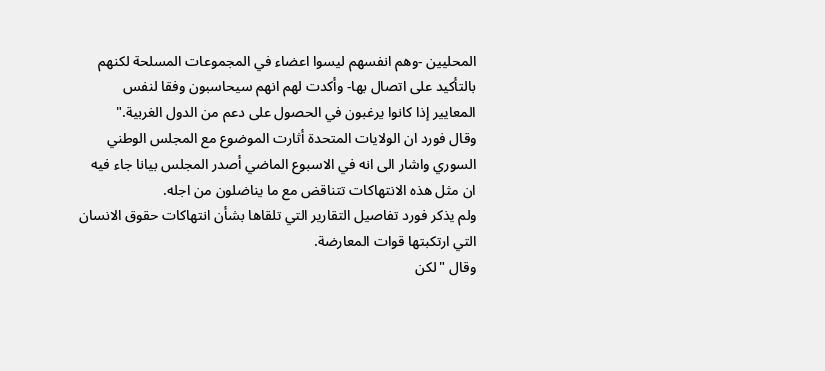المحليين -وهم انفسهم ليسوا اعضاء في المجموعات المسلحة لكنهم بالتأكيد على اتصال بها- وأكدت لهم انهم سيحاسبون وفقا لنفس المعايير إذا كانوا يرغبون في الحصول على دعم من الدول الغربية."
وقال فورد ان الولايات المتحدة أثارت الموضوع مع المجلس الوطني السوري واشار الى انه في الاسبوع الماضي أصدر المجلس بيانا جاء فيه ان مثل هذه الانتهاكات تتناقض مع ما يناضلون من اجله.
ولم يذكر فورد تفاصيل التقارير التي تلقاها بشأن انتهاكات حقوق الانسان التي ارتكبتها قوات المعارضة.
وقال "لكن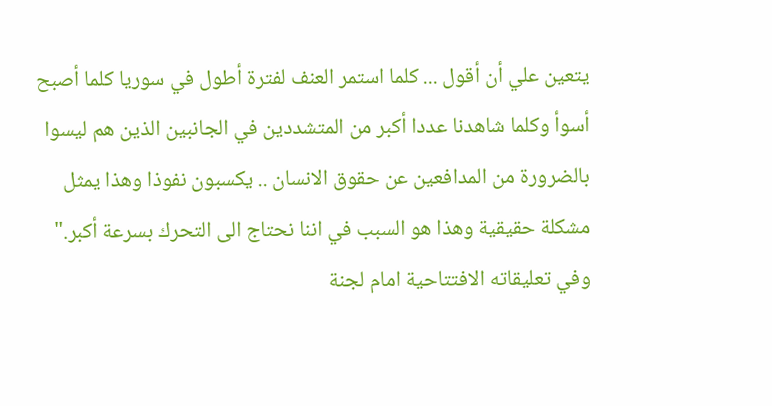يتعين علي أن أقول ... كلما استمر العنف لفترة أطول في سوريا كلما أصبح أسوأ وكلما شاهدنا عددا أكبر من المتشددين في الجانبين الذين هم ليسوا بالضرورة من المدافعين عن حقوق الانسان .. يكسبون نفوذا وهذا يمثل مشكلة حقيقية وهذا هو السبب في اننا نحتاج الى التحرك بسرعة أكبر."
وفي تعليقاته الافتتاحية امام لجنة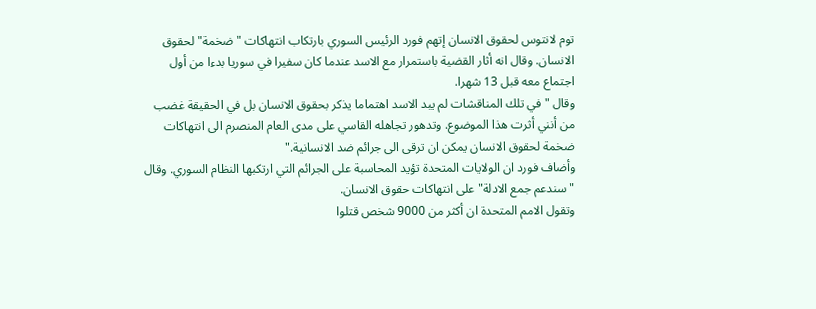توم لانتوس لحقوق الانسان إتهم فورد الرئيس السوري بارتكاب انتهاكات "ضخمة" لحقوق الانسان. وقال انه أثار القضية باستمرار مع الاسد عندما كان سفيرا في سوريا بدءا من أول اجتماع معه قبل 13 شهرا.
وقال "في تلك المناقشات لم يبد الاسد اهتماما يذكر بحقوق الانسان بل في الحقيقة غضب من أنني أثرت هذا الموضوع. وتدهور تجاهله القاسي على مدى العام المنصرم الى انتهاكات ضخمة لحقوق الانسان يمكن ان ترقى الى جرائم ضد الانسانية."
وأضاف فورد ان الولايات المتحدة تؤيد المحاسبة على الجرائم التي ارتكبها النظام السوري. وقال "سندعم جمع الادلة" على انتهاكات حقوق الانسان.
وتقول الامم المتحدة ان أكثر من 9000 شخص قتلوا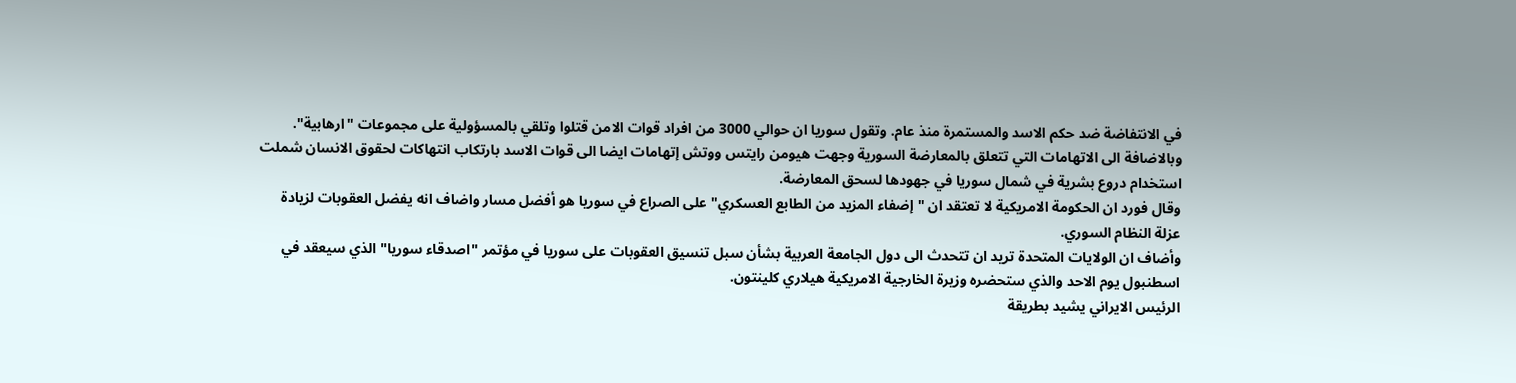في الانتفاضة ضد حكم الاسد والمستمرة منذ عام. وتقول سوريا ان حوالي 3000 من افراد قوات الامن قتلوا وتلقي بالمسؤولية على مجموعات "ارهابية".
وبالاضافة الى الاتهامات التي تتعلق بالمعارضة السورية وجهت هيومن رايتس ووتش إتهامات ايضا الى قوات الاسد بارتكاب انتهاكات لحقوق الانسان شملت استخدام دروع بشرية في شمال سوريا في جهودها لسحق المعارضة.
وقال فورد ان الحكومة الامريكية لا تعتقد ان "إضفاء المزيد من الطابع العسكري" على الصراع في سوريا هو أفضل مسار واضاف انه يفضل العقوبات لزيادة عزلة النظام السوري.
وأضاف ان الولايات المتحدة تريد ان تتحدث الى دول الجامعة العربية بشأن سبل تنسيق العقوبات على سوريا في مؤتمر "اصدقاء سوريا" الذي سيعقد في اسطنبول يوم الاحد والذي ستحضره وزيرة الخارجية الامريكية هيلاري كلينتون.
الرئيس الايراني يشيد بطريقة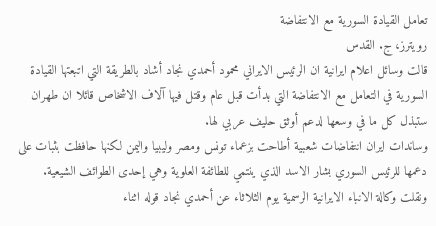تعامل القيادة السورية مع الانتفاضة
رويترز، ج. القدس
قالت وسائل اعلام ايرانية ان الرئيس الايراني محمود أحمدي نجاد أشاد بالطريقة التي اتبعتها القيادة السورية في التعامل مع الانتفاضة التي بدأت قبل عام وقتل فيها آلاف الاشخاص قائلا ان طهران ستبذل كل ما في وسعها لدعم أوثق حليف عربي لها.
وساندات ايران انتفاضات شعبية أطاحت بزعماء تونس ومصر وليبيا واليمن لكنها حافظت بثبات على دعمها للرئيس السوري بشار الاسد الذي ينتمي للطائفة العلوية وهي إحدى الطوائف الشيعية.
ونقلت وكالة الانباء الايرانية الرسمية يوم الثلاثاء عن أحمدي نجاد قوله اثناء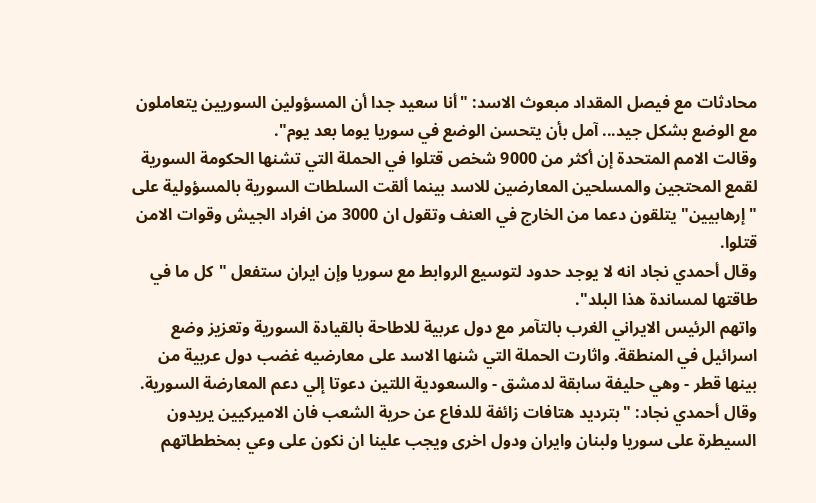محادثات مع فيصل المقداد مبعوث الاسد: "أنا سعيد جدا أن المسؤولين السوريين يتعاملون مع الوضع بشكل جيد... آمل بأن يتحسن الوضع في سوريا يوما بعد يوم".
وقالت الامم المتحدة إن أكثر من 9000 شخص قتلوا في الحملة التي تشنها الحكومة السورية لقمع المحتجين والمسلحين المعارضين للاسد بينما ألقت السلطات السورية بالمسؤولية على "إرهابيين" يتلقون دعما من الخارج في العنف وتقول ان 3000 من افراد الجيش وقوات الامن قتلوا.
وقال أحمدي نجاد انه لا يوجد حدود لتوسيع الروابط مع سوريا وإن ايران ستفعل "كل ما في طاقتها لمساندة هذا البلد".
واتهم الرئيس الايراني الغرب بالتآمر مع دول عربية للاطاحة بالقيادة السورية وتعزيز وضع اسرائيل في المنطقة. واثارت الحملة التي شنها الاسد على معارضيه غضب دول عربية من بينها قطر - وهي حليفة سابقة لدمشق - والسعودية اللتين دعوتا إلي دعم المعارضة السورية.
وقال أحمدي نجاد: "بترديد هتافات زائفة للدفاع عن حرية الشعب فان الاميركيين يريدون السيطرة على سوريا ولبنان وايران ودول اخرى ويجب علينا ان نكون على وعي بمخططاتهم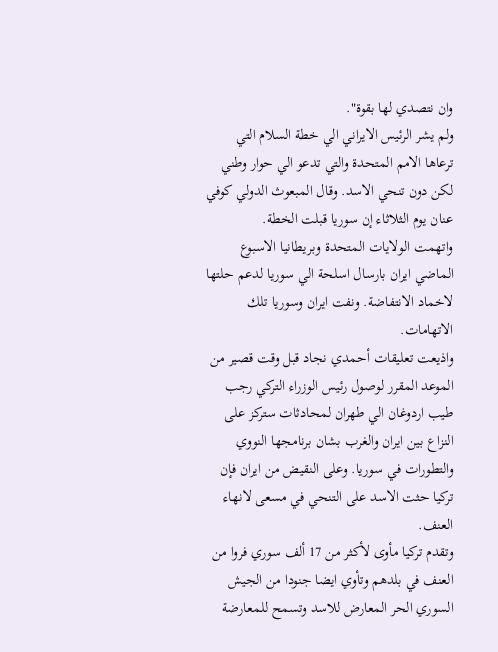وان نتصدي لها بقوة".
ولم يشر الرئيس الايراني الي خطة السلام التي ترعاها الامم المتحدة والتي تدعو الي حوار وطني لكن دون تنحي الاسد. وقال المبعوث الدولي كوفي عنان يوم الثلاثاء إن سوريا قبلت الخطة.
واتهمت الولايات المتحدة وبريطانيا الاسبوع الماضي ايران بارسال اسلحة الي سوريا لدعم حلتها لاخماد الانتفاضة. ونفت ايران وسوريا تلك الاتهامات.
واذيعت تعليقات أحمدي نجاد قبل وقت قصير من الموعد المقرر لوصول رئيس الوزراء التركي رجب طيب اردوغان الي طهران لمحادثات ستركز على النزاع بين ايران والغرب بشان برنامجها النووي والتطورات في سوريا. وعلى النقيض من ايران فإن تركيا حثت الاسد على التنحي في مسعى لانهاء العنف.
وتقدم تركيا مأوى لأكثر من 17 ألف سوري فروا من العنف في بلدهم وتأوي ايضا جنودا من الجيش السوري الحر المعارض للاسد وتسمح للمعارضة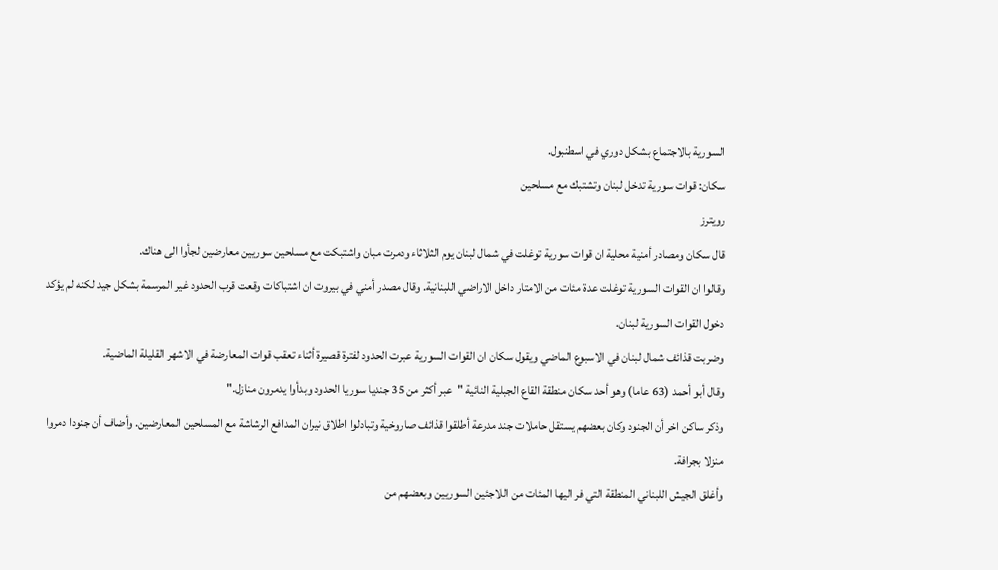السورية بالاجتماع بشكل دوري في اسطنبول.
سكان: قوات سورية تدخل لبنان وتشتبك مع مسلحين
رويترز
قال سكان ومصادر أمنية محلية ان قوات سورية توغلت في شمال لبنان يوم الثلاثاء ودمرت مبان واشتبكت مع مسلحين سوريين معارضين لجأوا الى هناك.
وقالوا ان القوات السورية توغلت عدة مئات من الامتار داخل الاراضي اللبنانية. وقال مصدر أمني في بيروت ان اشتباكات وقعت قرب الحدود غير المرسمة بشكل جيد لكنه لم يؤكد دخول القوات السورية لبنان.
وضربت قذائف شمال لبنان في الاسبوع الماضي ويقول سكان ان القوات السورية عبرت الحدود لفترة قصيرة أثناء تعقب قوات المعارضة في الاشهر القليلة الماضية.
وقال أبو أحمد (63 عاما) وهو أحد سكان منطقة القاع الجبلية النائية "عبر أكثر من 35 جنديا سوريا الحدود وبدأوا يدمرون منازل."
وذكر ساكن اخر أن الجنود وكان بعضهم يستقل حاملات جند مدرعة أطلقوا قذائف صاروخية وتبادلوا اطلاق نيران المدافع الرشاشة مع المسلحين المعارضين. وأضاف أن جنودا دمروا منزلا بجرافة.
وأغلق الجيش اللبناني المنطقة التي فر اليها المئات من اللاجئين السوريين وبعضهم من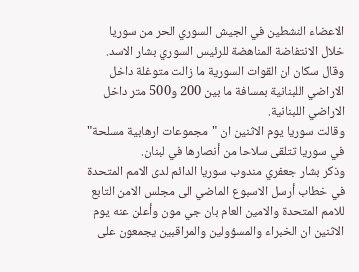الاعضاء النشطين في الجيش السوري الحر من سوريا خلال الانتفاضة المناهضة للرئيس السوري بشار الاسد.
وقال سكان ان القوات السورية ما زالت متوغلة داخل الاراضي اللبنانية بمسافة ما بين 200 و500 متر داخل الاراضي اللبنانية.
وقالت سوريا يوم الاثنين ان "مجموعات ارهابية مسلحة" في سوريا تتلقى سلاحا من أنصارها في لبنان.
وذكر بشار جعفري مندوب سوريا الدائم لدى الامم المتحدة في خطاب أرسل الاسبوع الماضي الى مجلس الامن التابع للامم المتحدة والامين العام بان جي مون وأعلن عنه يوم الاثنين ان الخبراء والمسؤولين والمراقبين يجمعون على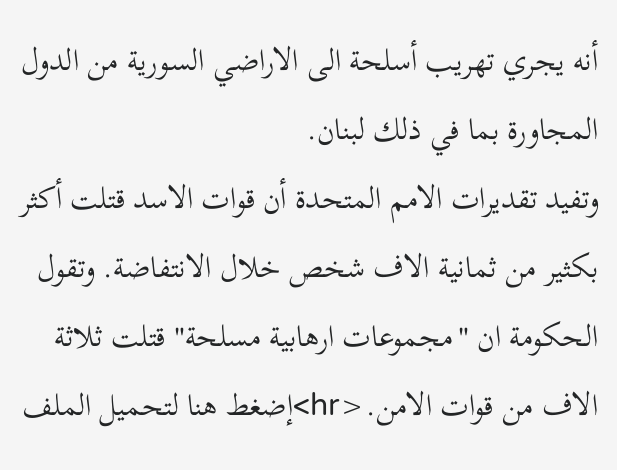أنه يجري تهريب أسلحة الى الاراضي السورية من الدول المجاورة بما في ذلك لبنان.
وتفيد تقديرات الامم المتحدة أن قوات الاسد قتلت أكثر بكثير من ثمانية الاف شخص خلال الانتفاضة. وتقول الحكومة ان "مجموعات ارهابية مسلحة" قتلت ثلاثة الاف من قوات الامن.<hr>إضغط هنا لتحميل الملف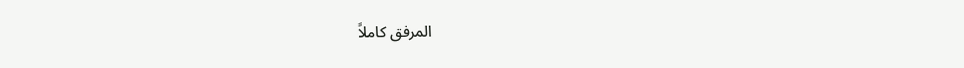المرفق كاملاً